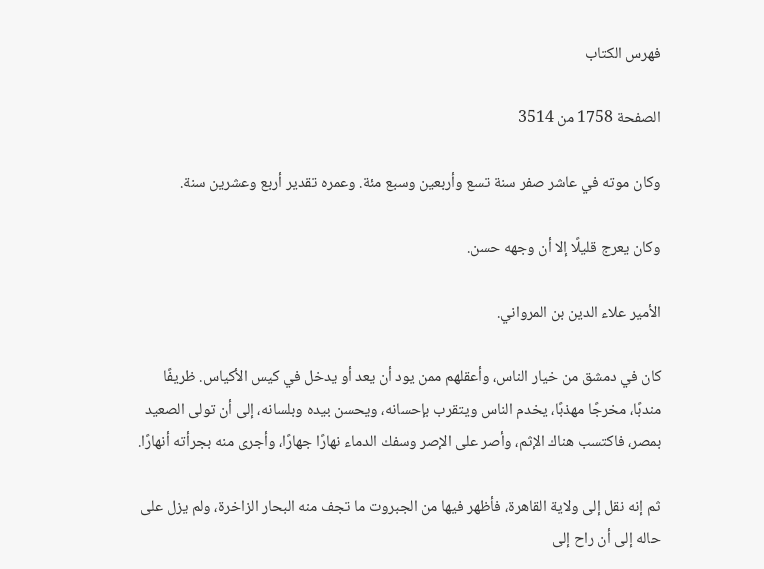فهرس الكتاب

الصفحة 1758 من 3514

وكان موته في عاشر صفر سنة تسع وأربعين وسبع مئة. وعمره تقدير أربع وعشرين سنة.

وكان يعرج قليلًا إلا أن وجهه حسن.

الأمير علاء الدين بن المرواني.

كان في دمشق من خيار الناس، وأعقلهم ممن يود أن يعد أو يدخل في كيس الأكياس. ظريفًا مندبًا، مخرجًا مهذبًا، يخدم الناس ويتقرب بإحسانه، ويحسن بيده وبلسانه، إلى أن تولى الصعيد بمصر، فاكتسب هناك الإثم، وأصر على الإصر وسفك الدماء نهارًا جهارًا، وأجرى منه بجرأته أنهارًا.

ثم إنه نقل إلى ولاية القاهرة، فأظهر فيها من الجبروت ما تجف منه البحار الزاخرة، ولم يزل على حاله إلى أن راح إلى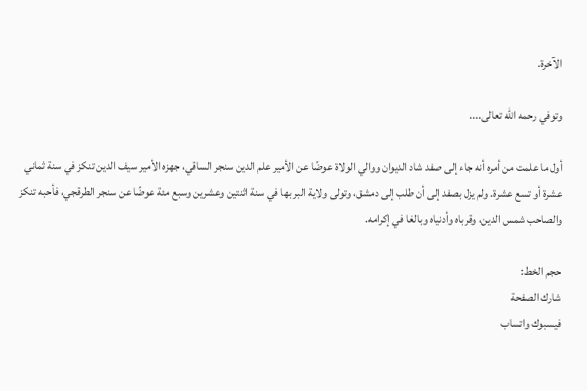الآخرة.

وتوفي رحمه الله تعالى....

أول ما علمت من أمره أنه جاء إلى صفد شاد الديوان ووالي الولاة عوضًا عن الأمير علم الدين سنجر الساقي، جهزه الأمير سيف الدين تنكز في سنة ثماني عشرة أو تسع عشرة. ولم يزل بصفد إلى أن طلب إلى دمشق، وتولى ولاية البر بها في سنة اثنتين وعشرين وسبع مئة عوضًا عن سنجر الطرقجي، فأحبه تنكز والصاحب شمس الدين، وقرباه وأدنياه وبالغا في إكرامه.

حجم الخط:
شارك الصفحة
فيسبوك واتساب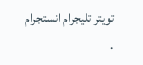تويتر تليجرام انستجرام
.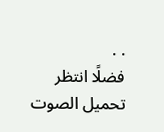. .
فضلًا انتظر تحميل الصوت